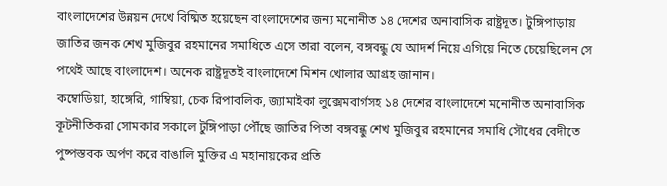বাংলাদেশের উন্নয়ন দেখে বিষ্মিত হয়েছেন বাংলাদেশের জন্য মনোনীত ১৪ দেশের অনাবাসিক রাষ্ট্রদূত। টুঙ্গিপাড়ায় জাতির জনক শেখ মুজিবুর রহমানের সমাধিতে এসে তারা বলেন, বঙ্গবন্ধু যে আদর্শ নিয়ে এগিয়ে নিতে চেয়েছিলেন সে পথেই আছে বাংলাদেশ। অনেক রাষ্ট্রদূতই বাংলাদেশে মিশন খোলার আগ্রহ জানান।
কম্বোডিয়া, হাঙ্গেরি, গাম্বিয়া, চেক রিপাবলিক, জ্যামাইকা লুক্সেমবার্গসহ ১৪ দেশের বাংলাদেশে মনোনীত অনাবাসিক কূটনীতিকরা সোমকার সকালে টুঙ্গিপাড়া পৌঁছে জাতির পিতা বঙ্গবন্ধু শেখ মুজিবুর রহমানের সমাধি সৌধের বেদীতে পুষ্পস্তবক অর্পণ করে বাঙালি মুক্তির এ মহানায়কের প্রতি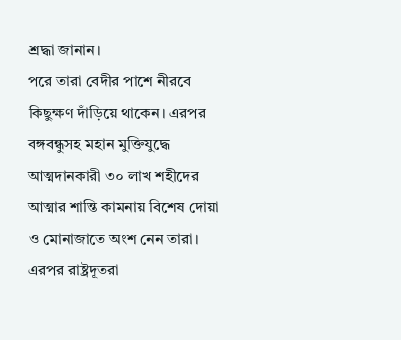শ্রদ্ধা জানান।
পরে তারা বেদীর পাশে নীরবে কিছুক্ষণ দাঁড়িয়ে থাকেন। এরপর বঙ্গবন্ধুসহ মহান মুক্তিযুদ্ধে আত্মদানকারী ৩০ লাখ শহীদের আত্মার শান্তি কামনায় বিশেষ দোয়া ও মোনাজাতে অংশ নেন তারা। এরপর রাষ্ট্রদূতরা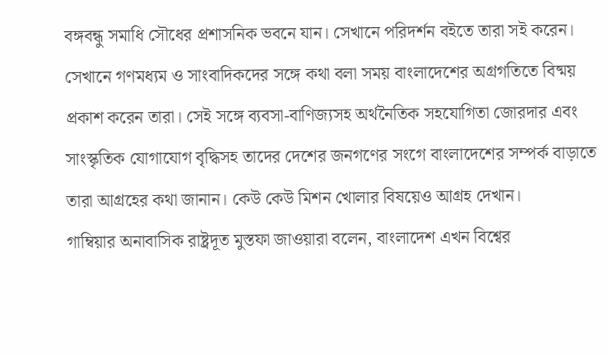বঙ্গবন্ধু সমাধি সৌধের প্রশাসনিক ভবনে যান। সেখানে পরিদর্শন বইতে তারা সই করেন।
সেখানে গণমধ্যম ও সাংবাদিকদের সঙ্গে কথা বলা সময় বাংলাদেশের অগ্রগতিতে বিষ্ময় প্রকাশ করেন তারা। সেই সঙ্গে ব্যবসা-বাণিজ্যসহ অর্থনৈতিক সহযোগিতা জোরদার এবং সাংস্কৃতিক যোগাযোগ বৃদ্ধিসহ তাদের দেশের জনগণের সংগে বাংলাদেশের সম্পর্ক বাড়াতে তারা আগ্রহের কথা জানান। কেউ কেউ মিশন খোলার বিষয়েও আগ্রহ দেখান।
গাম্বিয়ার অনাবাসিক রাষ্ট্রদূত মুস্তফা জাওয়ারা বলেন, বাংলাদেশ এখন বিশ্বের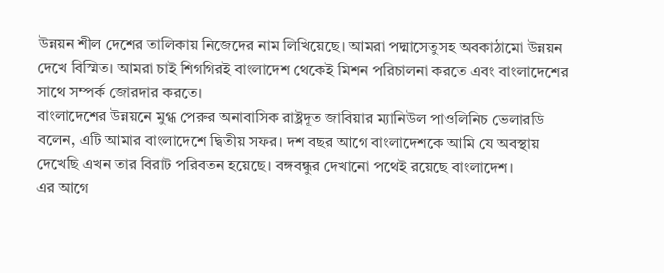উন্নয়ন শীল দেশের তালিকায় নিজেদের নাম লিখিয়েছে। আমরা পদ্মাসেতুসহ অবকাঠামো উন্নয়ন দেখে বিস্মিত। আমরা চাই শিগগিরই বাংলাদেশ থেকেই মিশন পরিচালনা করতে এবং বাংলাদেশের সাথে সম্পর্ক জোরদার করতে।
বাংলাদেশের উন্নয়নে মুগ্ধ পেরুর অনাবাসিক রাষ্ট্রদূত জাবিয়ার ম্যানিউল পাওলিনিচ ভেলারডি বলেন, এটি আমার বাংলাদেশে দ্বিতীয় সফর। দশ বছর আগে বাংলাদেশকে আমি যে অবস্থায় দেখেছি এখন তার বিরাট পরিবতন হয়েছে। বঙ্গবন্ধুর দেখানো পথেই রয়েছে বাংলাদেশ।
এর আগে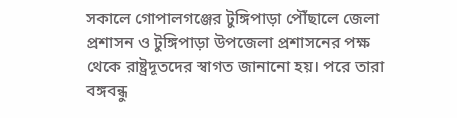সকালে গোপালগঞ্জের টুঙ্গিপাড়া পৌঁছালে জেলা প্রশাসন ও টুঙ্গিপাড়া উপজেলা প্রশাসনের পক্ষ থেকে রাষ্ট্রদূতদের স্বাগত জানানো হয়। পরে তারা বঙ্গবন্ধু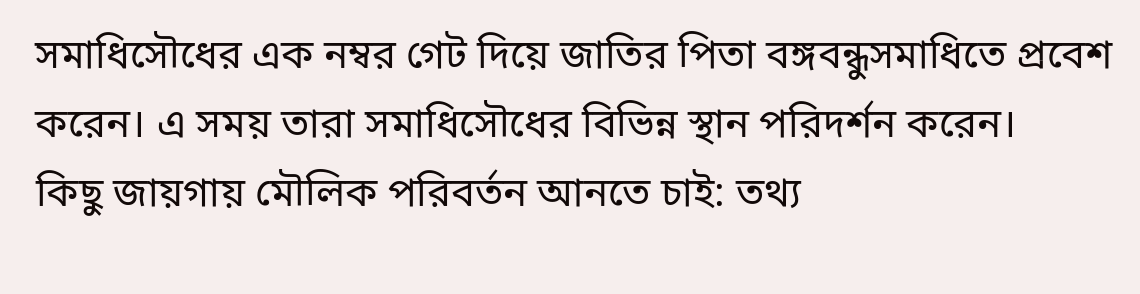সমাধিসৌধের এক নম্বর গেট দিয়ে জাতির পিতা বঙ্গবন্ধুসমাধিতে প্রবেশ করেন। এ সময় তারা সমাধিসৌধের বিভিন্ন স্থান পরিদর্শন করেন।
কিছু জায়গায় মৌলিক পরিবর্তন আনতে চাই: তথ্য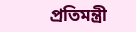প্রতিমন্ত্রী